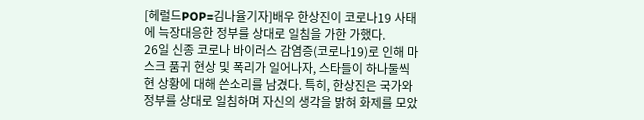[헤럴드POP=김나율기자]배우 한상진이 코로나19 사태에 늑장대응한 정부를 상대로 일침을 가한 가했다.
26일 신종 코로나 바이러스 감염증(코로나19)로 인해 마스크 품귀 현상 및 폭리가 일어나자, 스타들이 하나둘씩 현 상황에 대해 쓴소리를 남겼다. 특히, 한상진은 국가와 정부를 상대로 일침하며 자신의 생각을 밝혀 화제를 모았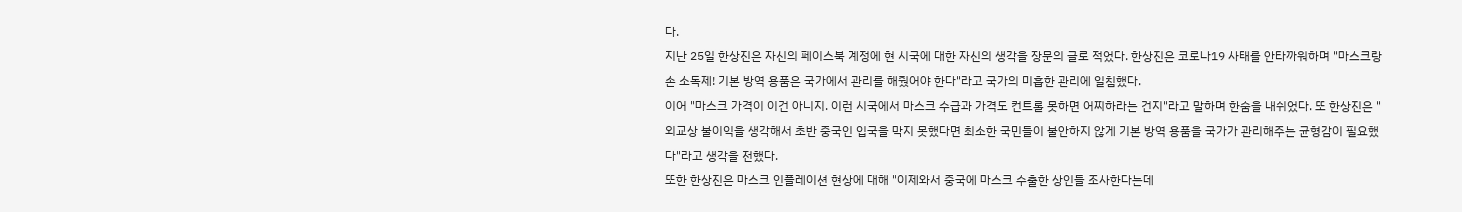다.
지난 25일 한상진은 자신의 페이스북 계정에 현 시국에 대한 자신의 생각을 장문의 글로 적었다. 한상진은 코로나19 사태를 안타까워하며 "마스크랑 손 소독제! 기본 방역 용품은 국가에서 관리를 해줬어야 한다"라고 국가의 미흡한 관리에 일침했다.
이어 "마스크 가격이 이건 아니지. 이런 시국에서 마스크 수급과 가격도 컨트롤 못하면 어찌하라는 건지"라고 말하며 한숨을 내쉬었다. 또 한상진은 "외교상 불이익을 생각해서 초반 중국인 입국을 막지 못했다면 최소한 국민들이 불안하지 않게 기본 방역 용품을 국가가 관리해주는 균형감이 필요했다"라고 생각을 전했다.
또한 한상진은 마스크 인플레이션 현상에 대해 "이제와서 중국에 마스크 수출한 상인들 조사한다는데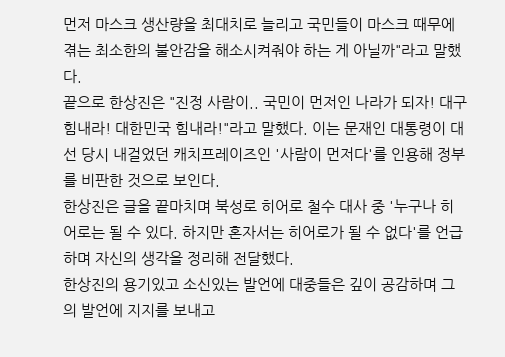먼저 마스크 생산량을 최대치로 늘리고 국민들이 마스크 때무에 겪는 최소한의 불안감을 해소시켜줘야 하는 게 아닐까"라고 말했다.
끝으로 한상진은 "진정 사람이.. 국민이 먼저인 나라가 되자! 대구 힘내라! 대한민국 힘내라!"라고 말했다. 이는 문재인 대통령이 대선 당시 내걸었던 캐치프레이즈인 '사람이 먼저다'를 인용해 정부를 비판한 것으로 보인다.
한상진은 글을 끝마치며 북성로 히어로 철수 대사 중 '누구나 히어로는 될 수 있다. 하지만 혼자서는 히어로가 될 수 없다'를 언급하며 자신의 생각을 정리해 전달했다.
한상진의 용기있고 소신있는 발언에 대중들은 깊이 공감하며 그의 발언에 지지를 보내고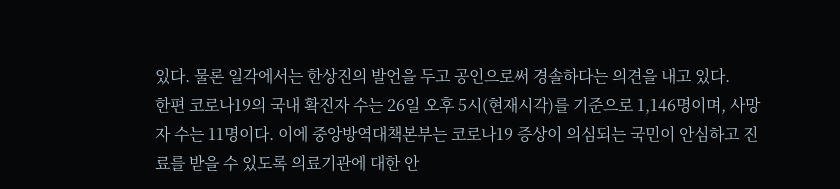있다. 물론 일각에서는 한상진의 발언을 두고 공인으로써 경솔하다는 의견을 내고 있다.
한편 코로나19의 국내 확진자 수는 26일 오후 5시(현재시각)를 기준으로 1,146명이며, 사망자 수는 11명이다. 이에 중앙방역대책본부는 코로나19 증상이 의심되는 국민이 안심하고 진료를 받을 수 있도록 의료기관에 대한 안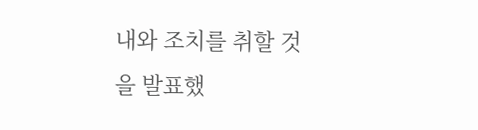내와 조치를 취할 것을 발표했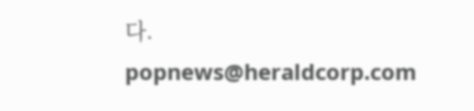다.
popnews@heraldcorp.com